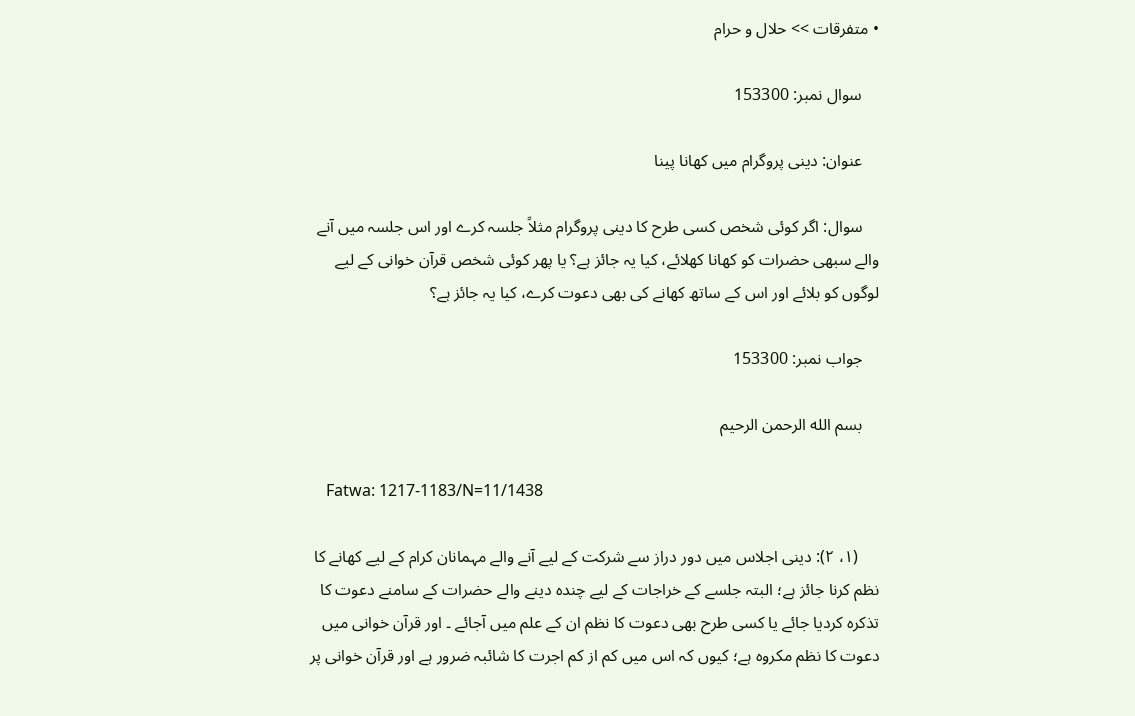• متفرقات >> حلال و حرام

    سوال نمبر: 153300

    عنوان: دینی پروگرام میں کھانا پینا

    سوال: اگر کوئی شخص کسی طرح کا دینی پروگرام مثلاً جلسہ کرے اور اس جلسہ میں آنے والے سبھی حضرات کو کھانا کھلائے، کیا یہ جائز ہے؟ یا پھر کوئی شخص قرآن خوانی کے لیے لوگوں کو بلائے اور اس کے ساتھ کھانے کی بھی دعوت کرے، کیا یہ جائز ہے؟

    جواب نمبر: 153300

    بسم الله الرحمن الرحيم

    Fatwa: 1217-1183/N=11/1438

     (۱، ۲): دینی اجلاس میں دور دراز سے شرکت کے لیے آنے والے مہمانان کرام کے لیے کھانے کا نظم کرنا جائز ہے؛ البتہ جلسے کے خراجات کے لیے چندہ دینے والے حضرات کے سامنے دعوت کا تذکرہ کردیا جائے یا کسی طرح بھی دعوت کا نظم ان کے علم میں آجائے ۔ اور قرآن خوانی میں دعوت کا نظم مکروہ ہے؛ کیوں کہ اس میں کم از کم اجرت کا شائبہ ضرور ہے اور قرآن خوانی پر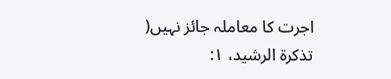اجرت کا معاملہ جائز نہیں( تذکرة الرشید، ۱: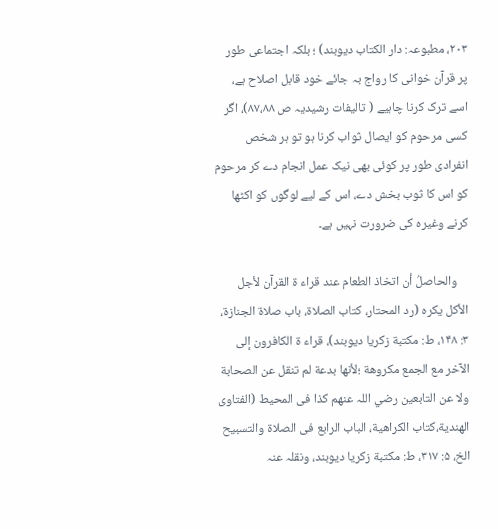۲۰۳، مطبوعہ: دار الکتاب دیوبند) ؛ بلکہ اجتماعی طور پر قرآن خوانی کا رواج بہ جائے خود قابل اصلاح ہے، اسے ترک کرنا چاہیے ( تالیفات رشیدیہ ص ۸۷،۸۸)، اگر کسی مرحوم کو ایصال ثواب کرنا ہو تو ہر شخص انفرادی طور پر کوئی بھی نیک عمل انجام دے کر مرحوم کو اس کا ثوب بخش دے، اس کے لیے لوگوں کو اکٹھا کرنے وغیرہ کی ضرورت نہیں ہے۔

    والحاصلُ أن اتخاذ الطعام عند قراء ة القرآن لأجل الأکل یکرہ (رد المحتار، کتاب الصلاة، باب صلاة الجنازة، ۳: ۱۴۸، ط: مکتبة زکریا دیوبند)، قراء ة الکافرون إلی الآخر مع الجمع مکروھة ؛لأنھا بدعة لم تنقل عن الصحابة ولا عن التابعین رضي اللہ عنھم کذا فی المحیط (الفتاوی الھندیة،کتاب الکراھیة، الباب الرابع فی الصلاة والتسبیح الخ، ۵: ۳۱۷، ط: مکتبة زکریا دیوبند، ونقلہ عنہ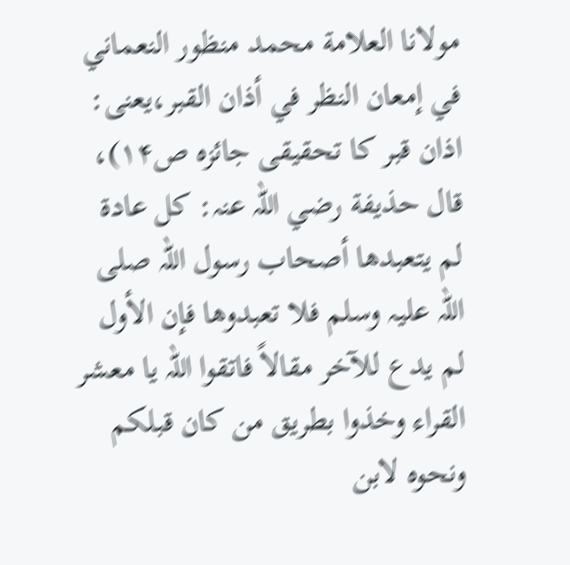مولانا العلامة محمد منظور النعماني في إمعان النظر في أذان القبر،یعنی: اذان قبر کا تحقیقی جائزہ ص۱۴)، قال حذیفة رضي اللہ عنہ: کل عادة لم یتعبدھا أصحاب رسول اللہ صلی اللہ علیہ وسلم فلا تعبدوھا فإن الأول لم یدع للآخر مقالاً فاتقوا اللہ یا معشر القراء وخذوا بطریق من کان قبلکم ونحوہ لابن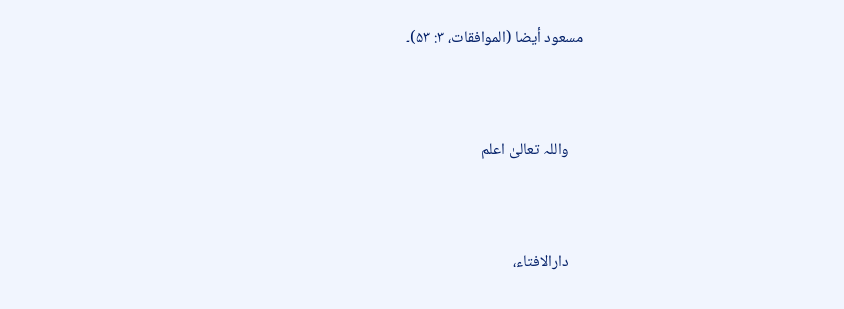مسعود أیضا (الموافقات، ۳: ۵۳)۔


    واللہ تعالیٰ اعلم


    دارالافتاء،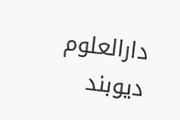دارالعلوم دیوبند